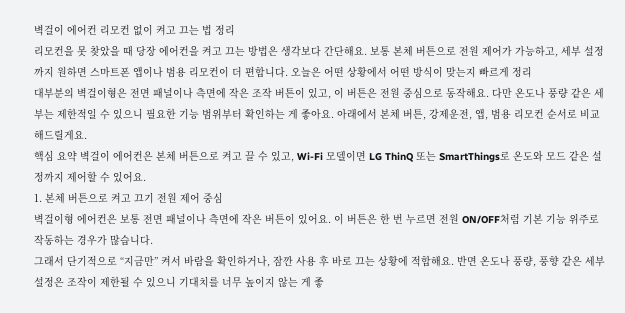벽걸이 에어컨 리모컨 없이 켜고 끄는 법 정리
리모컨을 못 찾았을 때 당장 에어컨을 켜고 끄는 방법은 생각보다 간단해요. 보통 본체 버튼으로 전원 제어가 가능하고, 세부 설정까지 원하면 스마트폰 앱이나 범용 리모컨이 더 편합니다. 오늘은 어떤 상황에서 어떤 방식이 맞는지 빠르게 정리
대부분의 벽걸이형은 전면 패널이나 측면에 작은 조작 버튼이 있고, 이 버튼은 전원 중심으로 동작해요. 다만 온도나 풍량 같은 세부는 제한적일 수 있으니 필요한 기능 범위부터 확인하는 게 좋아요. 아래에서 본체 버튼, 강제운전, 앱, 범용 리모컨 순서로 비교해드릴게요.
핵심 요약 벽걸이 에어컨은 본체 버튼으로 켜고 끌 수 있고, Wi-Fi 모델이면 LG ThinQ 또는 SmartThings로 온도와 모드 같은 설정까지 제어할 수 있어요.
1. 본체 버튼으로 켜고 끄기 전원 제어 중심
벽걸이형 에어컨은 보통 전면 패널이나 측면에 작은 버튼이 있어요. 이 버튼은 한 번 누르면 전원 ON/OFF처럼 기본 기능 위주로 작동하는 경우가 많습니다.
그래서 단기적으로 “지금만” 켜서 바람을 확인하거나, 잠깐 사용 후 바로 끄는 상황에 적합해요. 반면 온도나 풍량, 풍향 같은 세부 설정은 조작이 제한될 수 있으니 기대치를 너무 높이지 않는 게 좋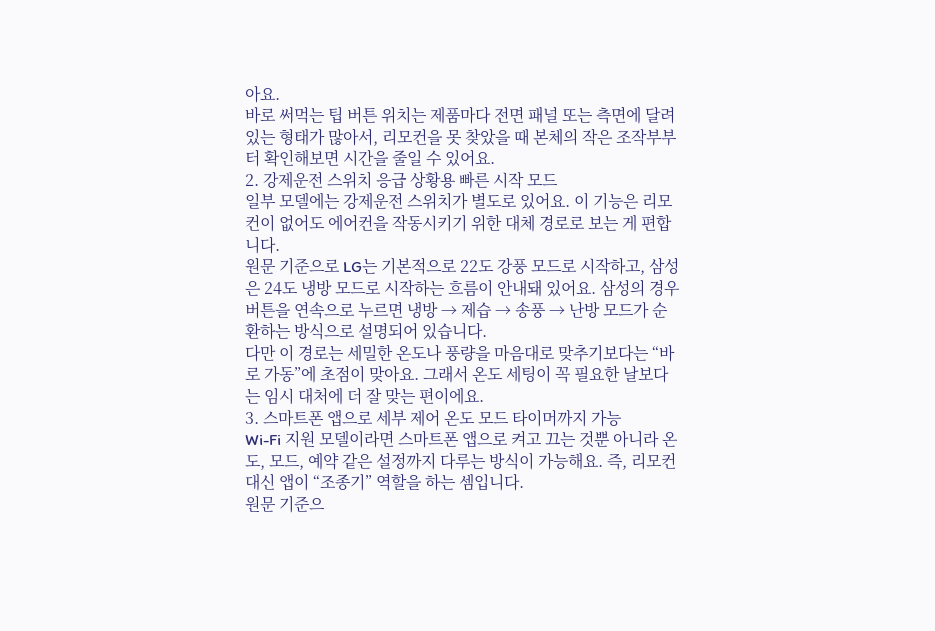아요.
바로 써먹는 팁 버튼 위치는 제품마다 전면 패널 또는 측면에 달려 있는 형태가 많아서, 리모컨을 못 찾았을 때 본체의 작은 조작부부터 확인해보면 시간을 줄일 수 있어요.
2. 강제운전 스위치 응급 상황용 빠른 시작 모드
일부 모델에는 강제운전 스위치가 별도로 있어요. 이 기능은 리모컨이 없어도 에어컨을 작동시키기 위한 대체 경로로 보는 게 편합니다.
원문 기준으로 LG는 기본적으로 22도 강풍 모드로 시작하고, 삼성은 24도 냉방 모드로 시작하는 흐름이 안내돼 있어요. 삼성의 경우 버튼을 연속으로 누르면 냉방 → 제습 → 송풍 → 난방 모드가 순환하는 방식으로 설명되어 있습니다.
다만 이 경로는 세밀한 온도나 풍량을 마음대로 맞추기보다는 “바로 가동”에 초점이 맞아요. 그래서 온도 세팅이 꼭 필요한 날보다는 임시 대처에 더 잘 맞는 편이에요.
3. 스마트폰 앱으로 세부 제어 온도 모드 타이머까지 가능
Wi-Fi 지원 모델이라면 스마트폰 앱으로 켜고 끄는 것뿐 아니라 온도, 모드, 예약 같은 설정까지 다루는 방식이 가능해요. 즉, 리모컨 대신 앱이 “조종기” 역할을 하는 셈입니다.
원문 기준으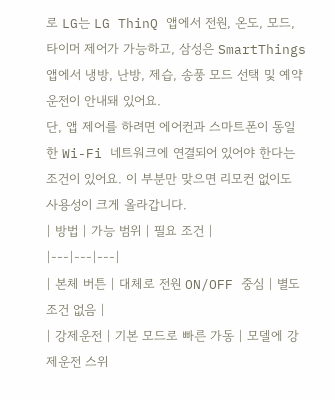로 LG는 LG ThinQ 앱에서 전원, 온도, 모드, 타이머 제어가 가능하고, 삼성은 SmartThings 앱에서 냉방, 난방, 제습, 송풍 모드 선택 및 예약 운전이 안내돼 있어요.
단, 앱 제어를 하려면 에어컨과 스마트폰이 동일한 Wi-Fi 네트워크에 연결되어 있어야 한다는 조건이 있어요. 이 부분만 맞으면 리모컨 없이도 사용성이 크게 올라갑니다.
| 방법 | 가능 범위 | 필요 조건 |
|---|---|---|
| 본체 버튼 | 대체로 전원 ON/OFF 중심 | 별도 조건 없음 |
| 강제운전 | 기본 모드로 빠른 가동 | 모델에 강제운전 스위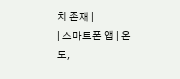치 존재 |
| 스마트폰 앱 | 온도,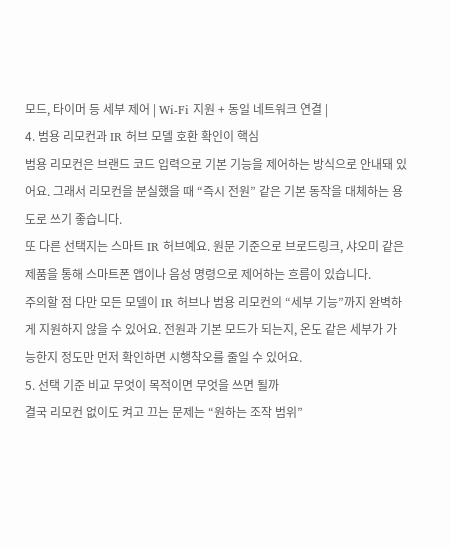모드, 타이머 등 세부 제어 | Wi-Fi 지원 + 동일 네트워크 연결 |
4. 범용 리모컨과 IR 허브 모델 호환 확인이 핵심
범용 리모컨은 브랜드 코드 입력으로 기본 기능을 제어하는 방식으로 안내돼 있어요. 그래서 리모컨을 분실했을 때 “즉시 전원” 같은 기본 동작을 대체하는 용도로 쓰기 좋습니다.
또 다른 선택지는 스마트 IR 허브예요. 원문 기준으로 브로드링크, 샤오미 같은 제품을 통해 스마트폰 앱이나 음성 명령으로 제어하는 흐름이 있습니다.
주의할 점 다만 모든 모델이 IR 허브나 범용 리모컨의 “세부 기능”까지 완벽하게 지원하지 않을 수 있어요. 전원과 기본 모드가 되는지, 온도 같은 세부가 가능한지 정도만 먼저 확인하면 시행착오를 줄일 수 있어요.
5. 선택 기준 비교 무엇이 목적이면 무엇을 쓰면 될까
결국 리모컨 없이도 켜고 끄는 문제는 “원하는 조작 범위”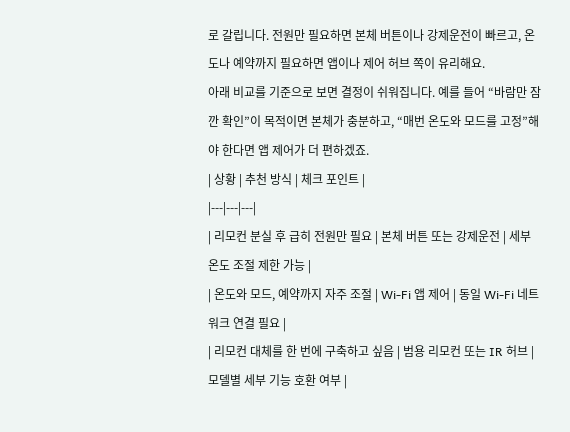로 갈립니다. 전원만 필요하면 본체 버튼이나 강제운전이 빠르고, 온도나 예약까지 필요하면 앱이나 제어 허브 쪽이 유리해요.
아래 비교를 기준으로 보면 결정이 쉬워집니다. 예를 들어 “바람만 잠깐 확인”이 목적이면 본체가 충분하고, “매번 온도와 모드를 고정”해야 한다면 앱 제어가 더 편하겠죠.
| 상황 | 추천 방식 | 체크 포인트 |
|---|---|---|
| 리모컨 분실 후 급히 전원만 필요 | 본체 버튼 또는 강제운전 | 세부 온도 조절 제한 가능 |
| 온도와 모드, 예약까지 자주 조절 | Wi-Fi 앱 제어 | 동일 Wi-Fi 네트워크 연결 필요 |
| 리모컨 대체를 한 번에 구축하고 싶음 | 범용 리모컨 또는 IR 허브 | 모델별 세부 기능 호환 여부 |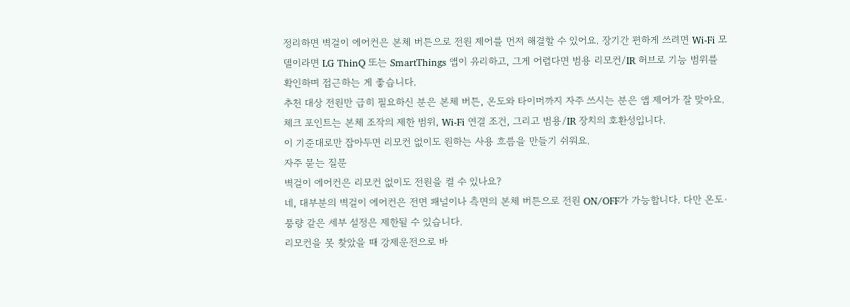정리하면 벽걸이 에어컨은 본체 버튼으로 전원 제어를 먼저 해결할 수 있어요. 장기간 편하게 쓰려면 Wi-Fi 모델이라면 LG ThinQ 또는 SmartThings 앱이 유리하고, 그게 어렵다면 범용 리모컨/IR 허브로 기능 범위를 확인하며 접근하는 게 좋습니다.
추천 대상 전원만 급히 필요하신 분은 본체 버튼, 온도와 타이머까지 자주 쓰시는 분은 앱 제어가 잘 맞아요. 체크 포인트는 본체 조작의 제한 범위, Wi-Fi 연결 조건, 그리고 범용/IR 장치의 호환성입니다.
이 기준대로만 잡아두면 리모컨 없이도 원하는 사용 흐름을 만들기 쉬워요.
자주 묻는 질문
벽걸이 에어컨은 리모컨 없이도 전원을 켤 수 있나요?
네, 대부분의 벽걸이 에어컨은 전면 패널이나 측면의 본체 버튼으로 전원 ON/OFF가 가능합니다. 다만 온도·풍량 같은 세부 설정은 제한될 수 있습니다.
리모컨을 못 찾았을 때 강제운전으로 바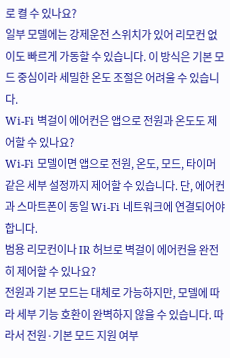로 켤 수 있나요?
일부 모델에는 강제운전 스위치가 있어 리모컨 없이도 빠르게 가동할 수 있습니다. 이 방식은 기본 모드 중심이라 세밀한 온도 조절은 어려울 수 있습니다.
Wi-Fi 벽걸이 에어컨은 앱으로 전원과 온도도 제어할 수 있나요?
Wi-Fi 모델이면 앱으로 전원, 온도, 모드, 타이머 같은 세부 설정까지 제어할 수 있습니다. 단, 에어컨과 스마트폰이 동일 Wi-Fi 네트워크에 연결되어야 합니다.
범용 리모컨이나 IR 허브로 벽걸이 에어컨을 완전히 제어할 수 있나요?
전원과 기본 모드는 대체로 가능하지만, 모델에 따라 세부 기능 호환이 완벽하지 않을 수 있습니다. 따라서 전원·기본 모드 지원 여부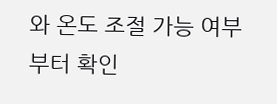와 온도 조절 가능 여부부터 확인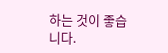하는 것이 좋습니다.